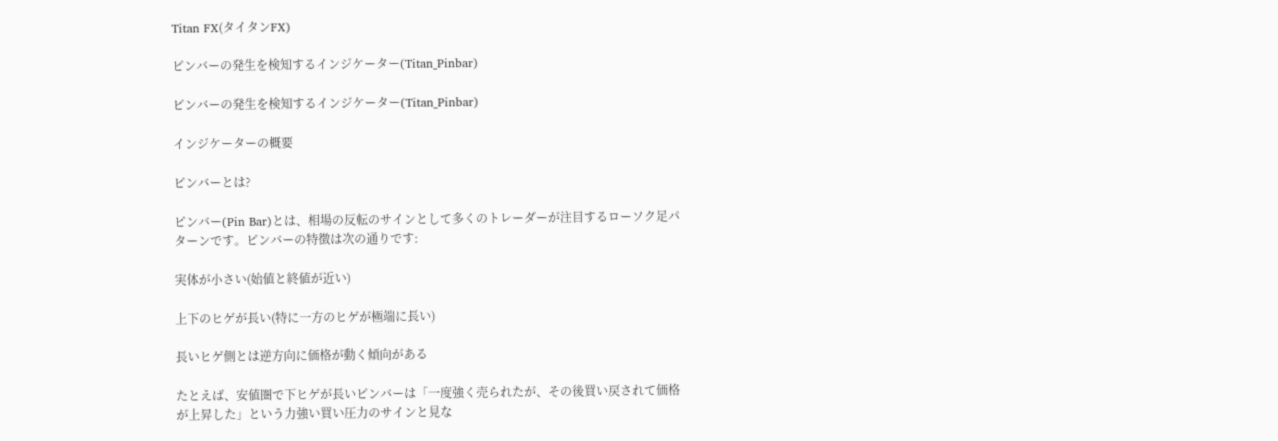Titan FX(タイタンFX)

ピンバーの発生を検知するインジケーター(Titan_Pinbar)

ピンバーの発生を検知するインジケーター(Titan_Pinbar)

インジケーターの概要

ピンバーとは?

ピンバー(Pin Bar)とは、相場の反転のサインとして多くのトレーダーが注目するローソク足パターンです。ピンバーの特徴は次の通りです:

実体が小さい(始値と終値が近い)

上下のヒゲが長い(特に一方のヒゲが極端に長い)

長いヒゲ側とは逆方向に価格が動く傾向がある

たとえば、安値圏で下ヒゲが長いピンバーは「一度強く売られたが、その後買い戻されて価格が上昇した」という力強い買い圧力のサインと見な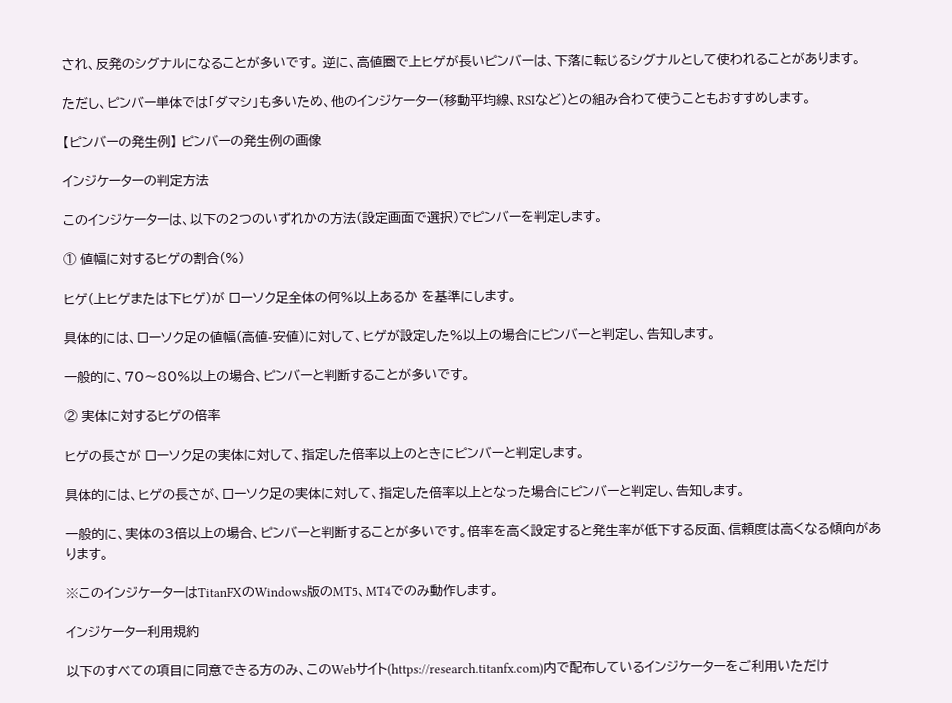され、反発のシグナルになることが多いです。 逆に、高値圏で上ヒゲが長いピンバーは、下落に転じるシグナルとして使われることがあります。

ただし、ピンバー単体では「ダマシ」も多いため、他のインジケーター(移動平均線、RSIなど)との組み合わて使うこともおすすめします。

【ピンバーの発生例】 ピンバーの発生例の画像

インジケーターの判定方法

このインジケーターは、以下の2つのいずれかの方法(設定画面で選択)でピンバーを判定します。

① 値幅に対するヒゲの割合(%)

ヒゲ(上ヒゲまたは下ヒゲ)が ローソク足全体の何%以上あるか を基準にします。

具体的には、ローソク足の値幅(高値-安値)に対して、ヒゲが設定した%以上の場合にピンバーと判定し、告知します。

一般的に、70〜80%以上の場合、ピンバーと判断することが多いです。

② 実体に対するヒゲの倍率

ヒゲの長さが ローソク足の実体に対して、指定した倍率以上のときにピンバーと判定します。

具体的には、ヒゲの長さが、ローソク足の実体に対して、指定した倍率以上となった場合にピンバーと判定し、告知します。

一般的に、実体の3倍以上の場合、ピンバーと判断することが多いです。倍率を高く設定すると発生率が低下する反面、信頼度は高くなる傾向があります。

※このインジケーターはTitanFXのWindows版のMT5、MT4でのみ動作します。

インジケーター利用規約

以下のすべての項目に同意できる方のみ、このWebサイト(https://research.titanfx.com)内で配布しているインジケーターをご利用いただけ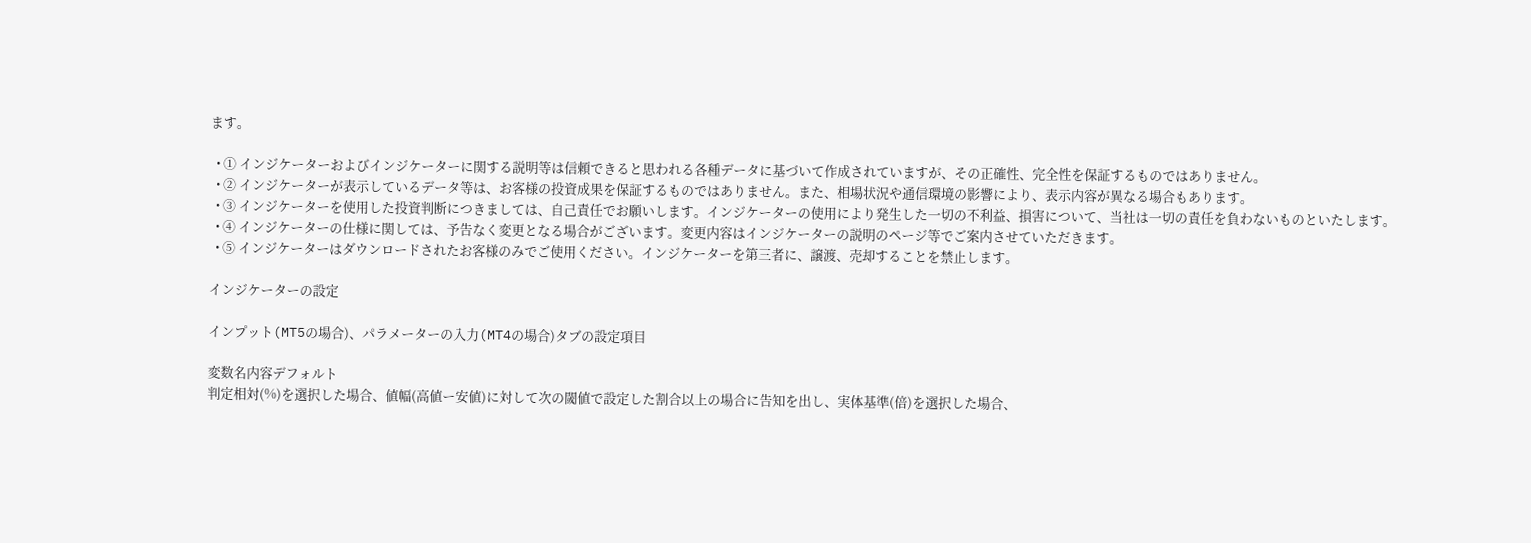ます。

  • ① インジケーターおよびインジケーターに関する説明等は信頼できると思われる各種データに基づいて作成されていますが、その正確性、完全性を保証するものではありません。
  • ② インジケーターが表示しているデータ等は、お客様の投資成果を保証するものではありません。また、相場状況や通信環境の影響により、表示内容が異なる場合もあります。
  • ③ インジケーターを使用した投資判断につきましては、自己責任でお願いします。インジケーターの使用により発生した一切の不利益、損害について、当社は一切の責任を負わないものといたします。
  • ④ インジケーターの仕様に関しては、予告なく変更となる場合がございます。変更内容はインジケーターの説明のページ等でご案内させていただきます。
  • ⑤ インジケーターはダウンロードされたお客様のみでご使用ください。インジケーターを第三者に、譲渡、売却することを禁止します。

インジケーターの設定

インプット(MT5の場合)、パラメーターの入力(MT4の場合)タブの設定項目

変数名内容デフォルト
判定相対(%)を選択した場合、値幅(高値ー安値)に対して次の閾値で設定した割合以上の場合に告知を出し、実体基準(倍)を選択した場合、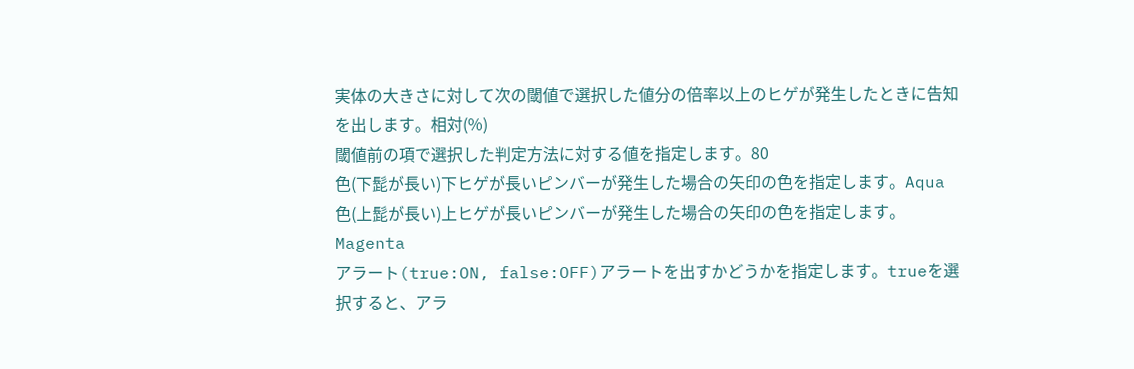実体の大きさに対して次の閾値で選択した値分の倍率以上のヒゲが発生したときに告知を出します。相対(%)
閾値前の項で選択した判定方法に対する値を指定します。80
色(下髭が長い)下ヒゲが長いピンバーが発生した場合の矢印の色を指定します。Aqua
色(上髭が長い)上ヒゲが長いピンバーが発生した場合の矢印の色を指定します。Magenta
アラート(true:ON, false:OFF)アラートを出すかどうかを指定します。trueを選択すると、アラ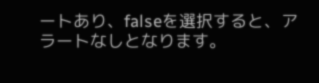ートあり、falseを選択すると、アラートなしとなります。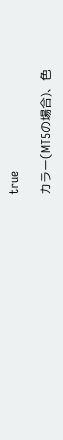true

カラー(MT5の場合)、色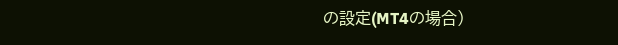の設定(MT4の場合)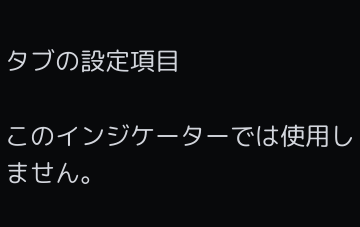タブの設定項目

このインジケーターでは使用しません。